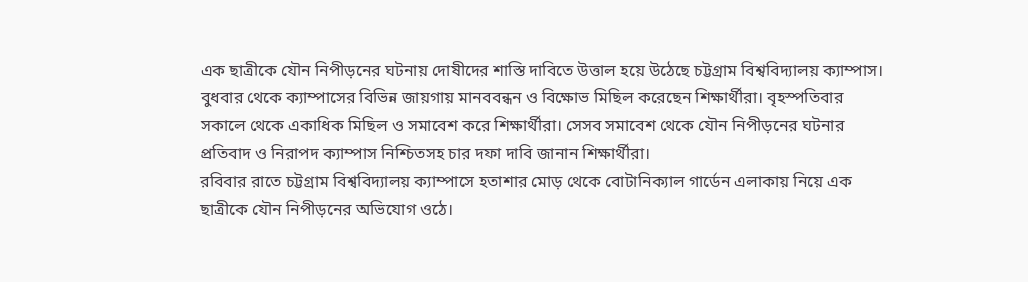এক ছাত্রীকে যৌন নিপীড়নের ঘটনায় দোষীদের শাস্তি দাবিতে উত্তাল হয়ে উঠেছে চট্টগ্রাম বিশ্ববিদ্যালয় ক্যাম্পাস। বুধবার থেকে ক্যাম্পাসের বিভিন্ন জায়গায় মানববন্ধন ও বিক্ষোভ মিছিল করেছেন শিক্ষার্থীরা। বৃহস্পতিবার সকালে থেকে একাধিক মিছিল ও সমাবেশ করে শিক্ষার্থীরা। সেসব সমাবেশ থেকে যৌন নিপীড়নের ঘটনার প্রতিবাদ ও নিরাপদ ক্যাম্পাস নিশ্চিতসহ চার দফা দাবি জানান শিক্ষার্থীরা।
রবিবার রাতে চট্টগ্রাম বিশ্ববিদ্যালয় ক্যাম্পাসে হতাশার মোড় থেকে বোটানিক্যাল গার্ডেন এলাকায় নিয়ে এক ছাত্রীকে যৌন নিপীড়নের অভিযোগ ওঠে।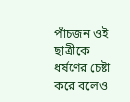পাঁচজন ওই ছাত্রীকে ধর্ষণের চেষ্টা করে বলেও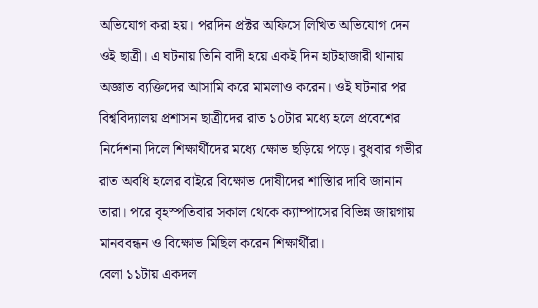অভিযোগ করা হয়। পরদিন প্রক্টর অফিসে লিখিত অভিযোগ দেন ওই ছাত্রী। এ ঘটনায় তিনি বাদী হয়ে একই দিন হাটহাজারী থানায় অজ্ঞাত ব্যক্তিদের আসামি করে মামলাও করেন। ওই ঘটনার পর বিশ্ববিদ্যালয় প্রশাসন ছাত্রীদের রাত ১০টার মধ্যে হলে প্রবেশের নির্দেশনা দিলে শিক্ষার্থীদের মধ্যে ক্ষোভ ছড়িয়ে পড়ে। বুধবার গভীর রাত অবধি হলের বাইরে বিক্ষোভ দোষীদের শাস্তিার দাবি জানান তারা। পরে বৃহস্পতিবার সকাল থেকে ক্যাম্পাসের বিভিন্ন জায়গায় মানববন্ধন ও বিক্ষোভ মিছিল করেন শিক্ষার্থীরা।
বেলা ১১টায় একদল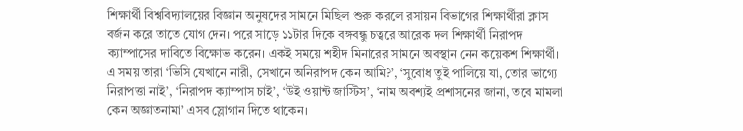শিক্ষার্থী বিশ্ববিদ্যালয়ের বিজ্ঞান অনুষদের সামনে মিছিল শুরু করলে রসায়ন বিভাগের শিক্ষার্থীরা ক্লাস বর্জন করে তাতে যোগ দেন। পরে সাড়ে ১১টার দিকে বঙ্গবন্ধু চত্বরে আরেক দল শিক্ষার্থী নিরাপদ ক্যাম্পাসের দাবিতে বিক্ষোভ করেন। একই সময়ে শহীদ মিনারের সামনে অবস্থান নেন কয়েকশ শিক্ষার্থী। এ সময় তারা ‘ভিসি যেখানে নারী, সেখানে অনিরাপদ কেন আমি?’, ‘সুবোধ তুই পালিয়ে যা, তোর ভাগ্যে নিরাপত্তা নাই’, ‘নিরাপদ ক্যাম্পাস চাই’, ‘উই ওয়ান্ট জাস্টিস’, ‘নাম অবশ্যই প্রশাসনের জানা, তবে মামলা কেন অজ্ঞাতনামা’ এসব স্লোগান দিতে থাকেন।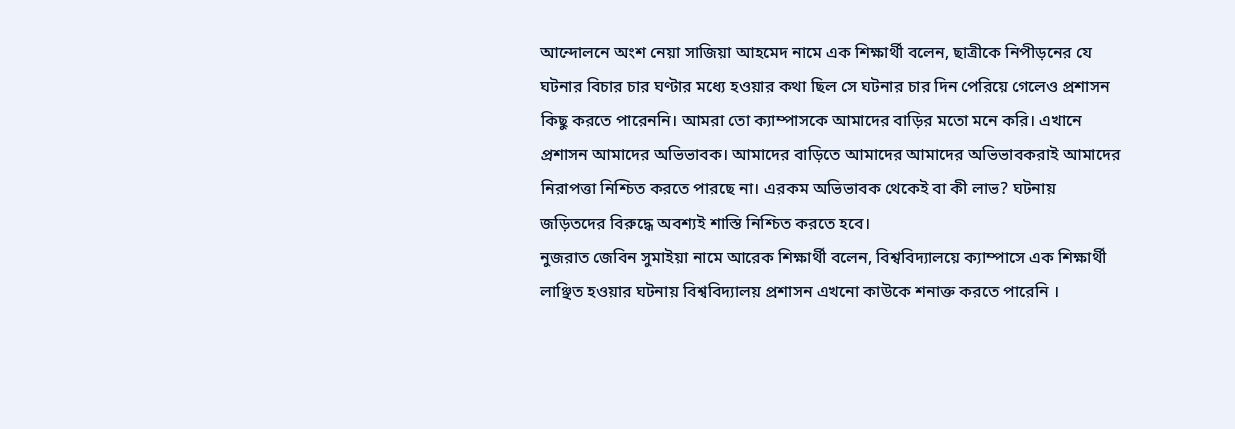আন্দোলনে অংশ নেয়া সাজিয়া আহমেদ নামে এক শিক্ষার্থী বলেন, ছাত্রীকে নিপীড়নের যে ঘটনার বিচার চার ঘণ্টার মধ্যে হওয়ার কথা ছিল সে ঘটনার চার দিন পেরিয়ে গেলেও প্রশাসন কিছু করতে পারেননি। আমরা তো ক্যাম্পাসকে আমাদের বাড়ির মতো মনে করি। এখানে প্রশাসন আমাদের অভিভাবক। আমাদের বাড়িতে আমাদের আমাদের অভিভাবকরাই আমাদের নিরাপত্তা নিশ্চিত করতে পারছে না। এরকম অভিভাবক থেকেই বা কী লাভ? ঘটনায় জড়িতদের বিরুদ্ধে অবশ্যই শাস্তি নিশ্চিত করতে হবে।
নুজরাত জেবিন সুমাইয়া নামে আরেক শিক্ষার্থী বলেন, বিশ্ববিদ্যালয়ে ক্যাম্পাসে এক শিক্ষার্থী লাঞ্ছিত হওয়ার ঘটনায় বিশ্ববিদ্যালয় প্রশাসন এখনো কাউকে শনাক্ত করতে পারেনি ।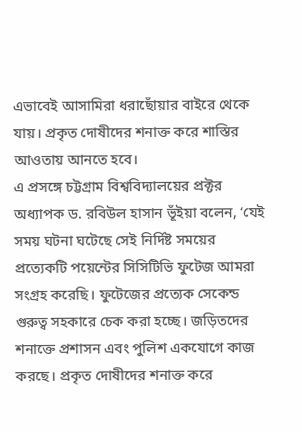এভাবেই আসামিরা ধরাছোঁয়ার বাইরে থেকে যায়। প্রকৃত দোষীদের শনাক্ত করে শাস্তির আওতায় আনতে হবে।
এ প্রসঙ্গে চট্টগ্রাম বিশ্ববিদ্যালয়ের প্রক্টর অধ্যাপক ড. রবিউল হাসান ভূঁইয়া বলেন, ‘যেই সময় ঘটনা ঘটেছে সেই নির্দিষ্ট সময়ের প্রত্যেকটি পয়েন্টের সিসিটিভি ফুটেজ আমরা সংগ্রহ করেছি। ফুটেজের প্রত্যেক সেকেন্ড গুরুত্ব সহকারে চেক করা হচ্ছে। জড়িতদের শনাক্তে প্রশাসন এবং পুলিশ একযোগে কাজ করছে। প্রকৃত দোষীদের শনাক্ত করে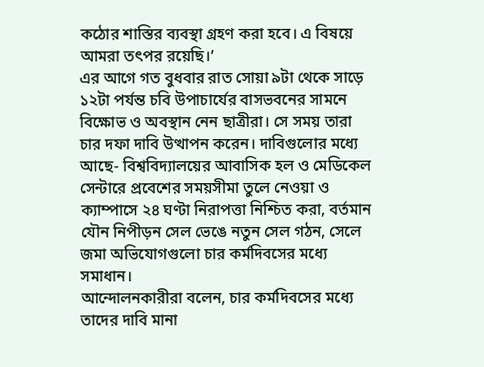কঠোর শাস্তির ব্যবস্থা গ্রহণ করা হবে। এ বিষয়ে আমরা তৎপর রয়েছি।’
এর আগে গত বুধবার রাত সোয়া ৯টা থেকে সাড়ে ১২টা পর্যন্ত চবি উপাচার্যের বাসভবনের সামনে বিক্ষোভ ও অবস্থান নেন ছাত্রীরা। সে সময় তারা চার দফা দাবি উত্থাপন করেন। দাবিগুলোর মধ্যে আছে- বিশ্ববিদ্যালয়ের আবাসিক হল ও মেডিকেল সেন্টারে প্রবেশের সময়সীমা তুলে নেওয়া ও ক্যাম্পাসে ২৪ ঘণ্টা নিরাপত্তা নিশ্চিত করা, বর্তমান যৌন নিপীড়ন সেল ভেঙে নতুন সেল গঠন, সেলে জমা অভিযোগগুলো চার কর্মদিবসের মধ্যে সমাধান।
আন্দোলনকারীরা বলেন, চার কর্মদিবসের মধ্যে তাদের দাবি মানা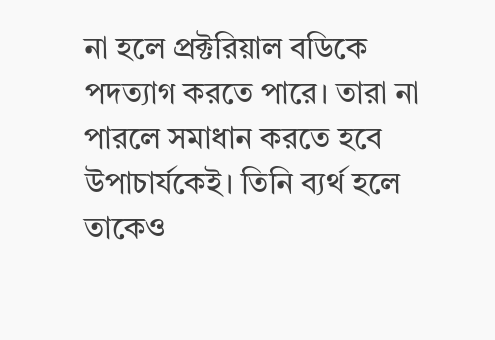না হলে প্রক্টরিয়াল বডিকে পদত্যাগ করতে পারে। তারা না পারলে সমাধান করতে হবে উপাচার্যকেই। তিনি ব্যর্থ হলে তাকেও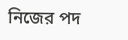নিজের পদ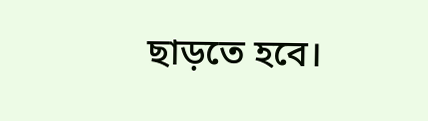ছাড়তে হবে।